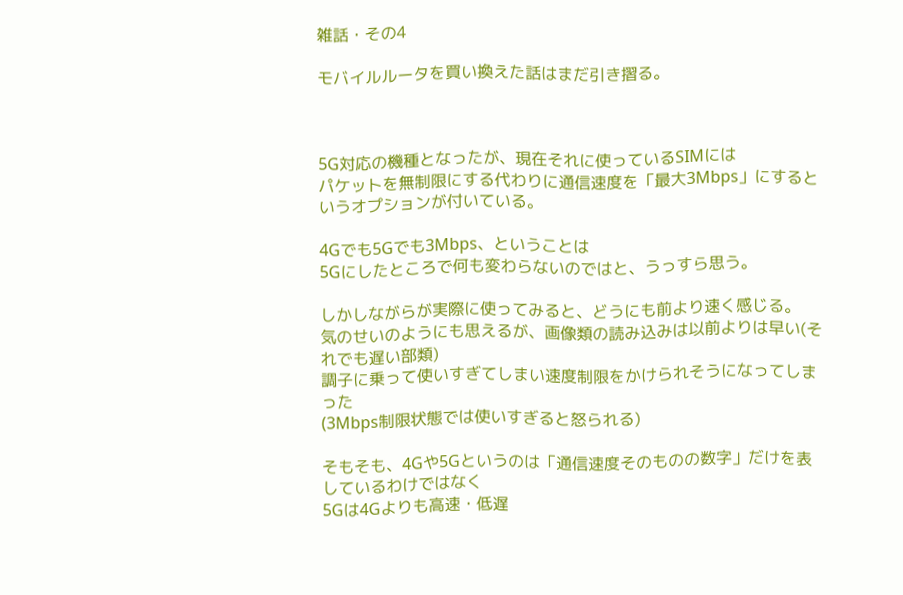雑話・その4

モバイルルータを買い換えた話はまだ引き摺る。



5G対応の機種となったが、現在それに使っているSIMには
パケットを無制限にする代わりに通信速度を「最大3Mbps」にするというオプションが付いている。

4Gでも5Gでも3Mbps、ということは
5Gにしたところで何も変わらないのではと、うっすら思う。

しかしながらが実際に使ってみると、どうにも前より速く感じる。
気のせいのようにも思えるが、画像類の読み込みは以前よりは早い(それでも遅い部類)
調子に乗って使いすぎてしまい速度制限をかけられそうになってしまった
(3Mbps制限状態では使いすぎると怒られる)

そもそも、4Gや5Gというのは「通信速度そのものの数字」だけを表しているわけではなく
5Gは4Gよりも高速・低遅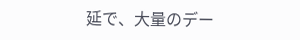延で、大量のデー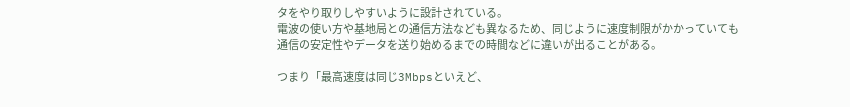タをやり取りしやすいように設計されている。
電波の使い方や基地局との通信方法なども異なるため、同じように速度制限がかかっていても
通信の安定性やデータを送り始めるまでの時間などに違いが出ることがある。

つまり「最高速度は同じ3Mbpsといえど、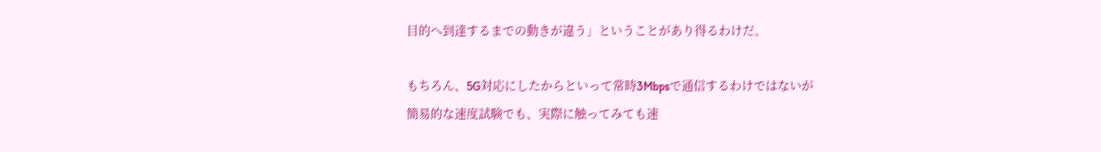目的へ到達するまでの動きが違う」ということがあり得るわけだ。

もちろん、5G対応にしたからといって常時3Mbpsで通信するわけではないが
簡易的な速度試験でも、実際に触ってみても速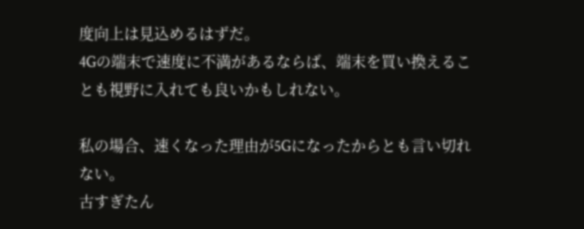度向上は見込めるはずだ。
4Gの端末で速度に不満があるならば、端末を買い換えることも視野に入れても良いかもしれない。

私の場合、速くなった理由が5Gになったからとも言い切れない。
古すぎたん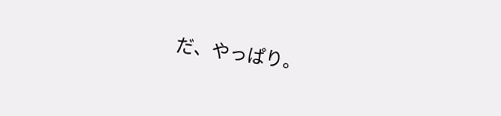だ、やっぱり。